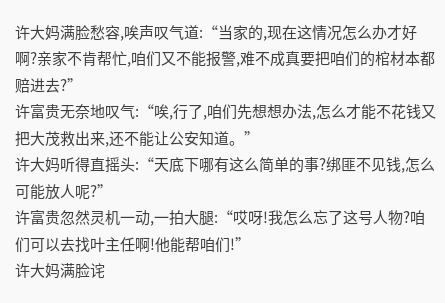许大妈满脸愁容,唉声叹气道:“当家的,现在这情况怎么办才好啊?亲家不肯帮忙,咱们又不能报警,难不成真要把咱们的棺材本都赔进去?”
许富贵无奈地叹气:“唉,行了,咱们先想想办法,怎么才能不花钱又把大茂救出来,还不能让公安知道。”
许大妈听得直摇头:“天底下哪有这么简单的事?绑匪不见钱,怎么可能放人呢?”
许富贵忽然灵机一动,一拍大腿:“哎呀!我怎么忘了这号人物?咱们可以去找叶主任啊!他能帮咱们!”
许大妈满脸诧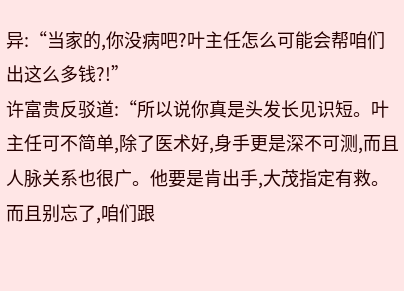异:“当家的,你没病吧?叶主任怎么可能会帮咱们出这么多钱?!”
许富贵反驳道:“所以说你真是头发长见识短。叶主任可不简单,除了医术好,身手更是深不可测,而且人脉关系也很广。他要是肯出手,大茂指定有救。而且别忘了,咱们跟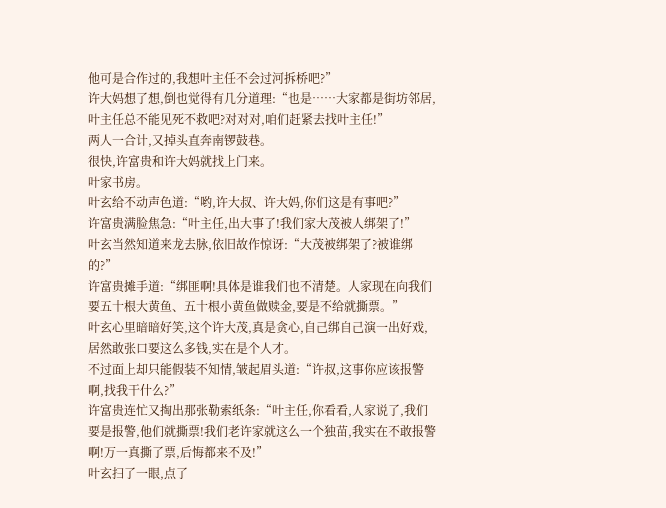他可是合作过的,我想叶主任不会过河拆桥吧?”
许大妈想了想,倒也觉得有几分道理:“也是……大家都是街坊邻居,叶主任总不能见死不救吧?对对对,咱们赶紧去找叶主任!”
两人一合计,又掉头直奔南锣鼓巷。
很快,许富贵和许大妈就找上门来。
叶家书房。
叶玄给不动声色道:“哟,许大叔、许大妈,你们这是有事吧?”
许富贵满脸焦急:“叶主任,出大事了!我们家大茂被人绑架了!”
叶玄当然知道来龙去脉,依旧故作惊讶:“大茂被绑架了?被谁绑的?”
许富贵摊手道:“绑匪啊!具体是谁我们也不清楚。人家现在向我们要五十根大黄鱼、五十根小黄鱼做赎金,要是不给就撕票。”
叶玄心里暗暗好笑,这个许大茂,真是贪心,自己绑自己演一出好戏,居然敢张口要这么多钱,实在是个人才。
不过面上却只能假装不知情,皱起眉头道:“许叔,这事你应该报警啊,找我干什么?”
许富贵连忙又掏出那张勒索纸条:“叶主任,你看看,人家说了,我们要是报警,他们就撕票!我们老许家就这么一个独苗,我实在不敢报警啊!万一真撕了票,后悔都来不及!”
叶玄扫了一眼,点了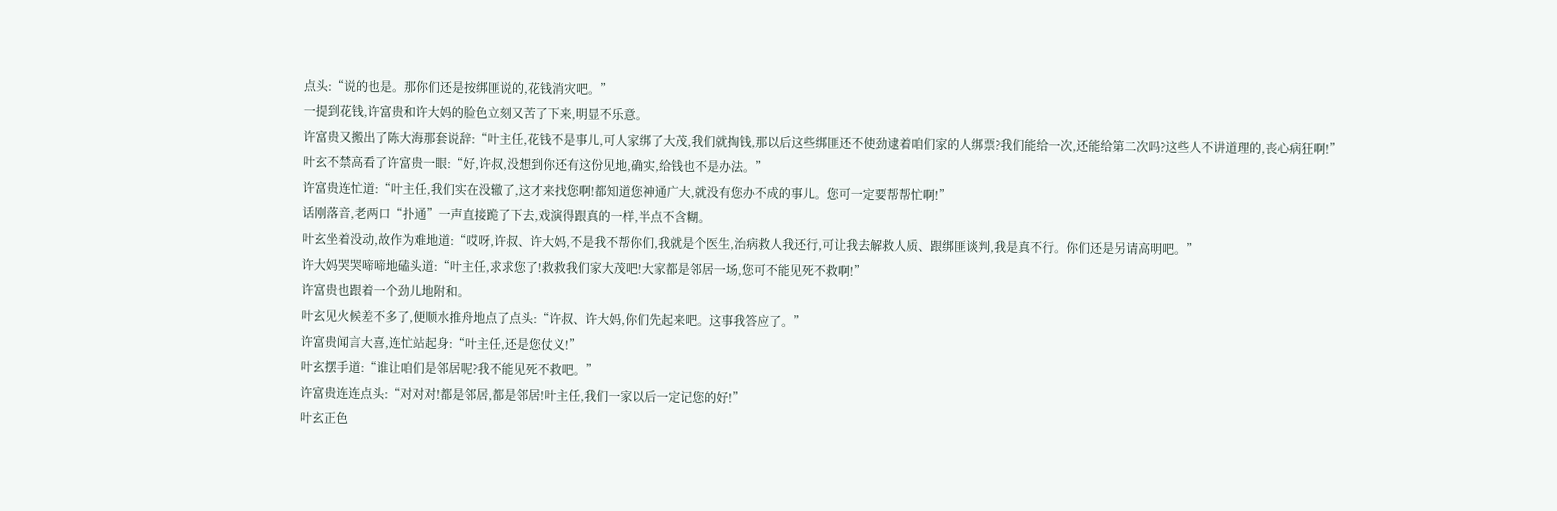点头:“说的也是。那你们还是按绑匪说的,花钱消灾吧。”
一提到花钱,许富贵和许大妈的脸色立刻又苦了下来,明显不乐意。
许富贵又搬出了陈大海那套说辞:“叶主任,花钱不是事儿,可人家绑了大茂,我们就掏钱,那以后这些绑匪还不使劲逮着咱们家的人绑票?我们能给一次,还能给第二次吗?这些人不讲道理的,丧心病狂啊!”
叶玄不禁高看了许富贵一眼:“好,许叔,没想到你还有这份见地,确实,给钱也不是办法。”
许富贵连忙道:“叶主任,我们实在没辙了,这才来找您啊!都知道您神通广大,就没有您办不成的事儿。您可一定要帮帮忙啊!”
话刚落音,老两口“扑通”一声直接跪了下去,戏演得跟真的一样,半点不含糊。
叶玄坐着没动,故作为难地道:“哎呀,许叔、许大妈,不是我不帮你们,我就是个医生,治病救人我还行,可让我去解救人质、跟绑匪谈判,我是真不行。你们还是另请高明吧。”
许大妈哭哭啼啼地磕头道:“叶主任,求求您了!救救我们家大茂吧!大家都是邻居一场,您可不能见死不救啊!”
许富贵也跟着一个劲儿地附和。
叶玄见火候差不多了,便顺水推舟地点了点头:“许叔、许大妈,你们先起来吧。这事我答应了。”
许富贵闻言大喜,连忙站起身:“叶主任,还是您仗义!”
叶玄摆手道:“谁让咱们是邻居呢?我不能见死不救吧。”
许富贵连连点头:“对对对!都是邻居,都是邻居!叶主任,我们一家以后一定记您的好!”
叶玄正色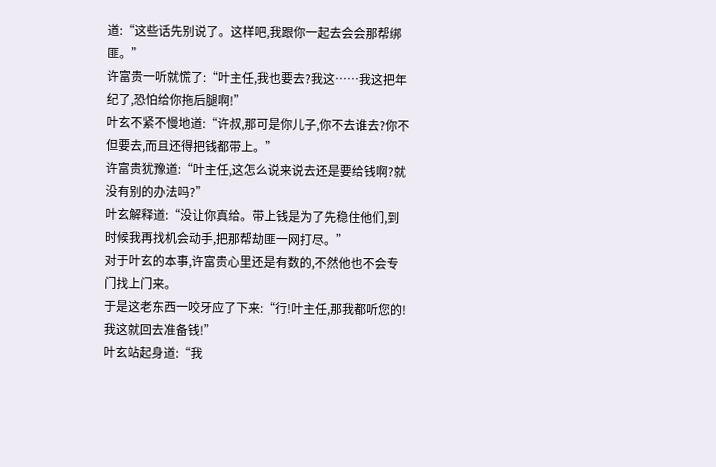道:“这些话先别说了。这样吧,我跟你一起去会会那帮绑匪。”
许富贵一听就慌了:“叶主任,我也要去?我这……我这把年纪了,恐怕给你拖后腿啊!”
叶玄不紧不慢地道:“许叔,那可是你儿子,你不去谁去?你不但要去,而且还得把钱都带上。”
许富贵犹豫道:“叶主任,这怎么说来说去还是要给钱啊?就没有别的办法吗?”
叶玄解释道:“没让你真给。带上钱是为了先稳住他们,到时候我再找机会动手,把那帮劫匪一网打尽。”
对于叶玄的本事,许富贵心里还是有数的,不然他也不会专门找上门来。
于是这老东西一咬牙应了下来:“行!叶主任,那我都听您的!我这就回去准备钱!”
叶玄站起身道:“我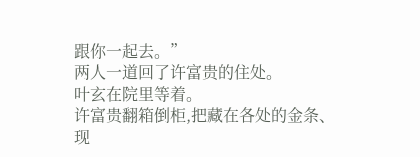跟你一起去。”
两人一道回了许富贵的住处。
叶玄在院里等着。
许富贵翻箱倒柜,把藏在各处的金条、现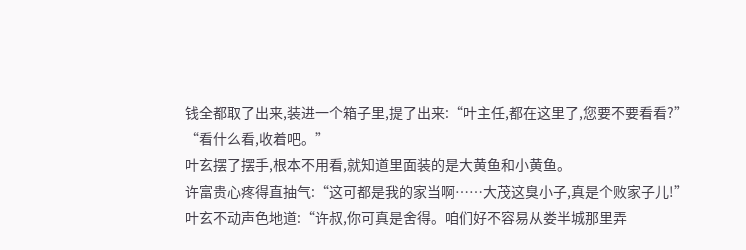钱全都取了出来,装进一个箱子里,提了出来:“叶主任,都在这里了,您要不要看看?”
“看什么看,收着吧。”
叶玄摆了摆手,根本不用看,就知道里面装的是大黄鱼和小黄鱼。
许富贵心疼得直抽气:“这可都是我的家当啊……大茂这臭小子,真是个败家子儿!”
叶玄不动声色地道:“许叔,你可真是舍得。咱们好不容易从娄半城那里弄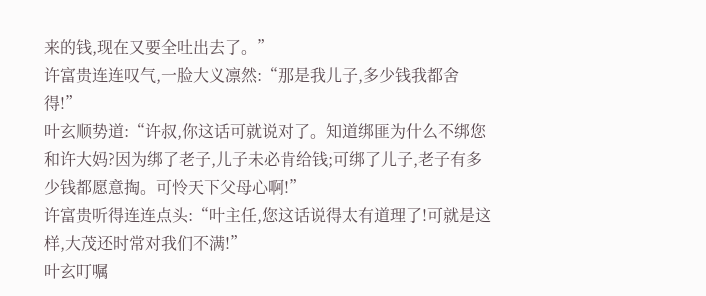来的钱,现在又要全吐出去了。”
许富贵连连叹气,一脸大义凛然:“那是我儿子,多少钱我都舍得!”
叶玄顺势道:“许叔,你这话可就说对了。知道绑匪为什么不绑您和许大妈?因为绑了老子,儿子未必肯给钱;可绑了儿子,老子有多少钱都愿意掏。可怜天下父母心啊!”
许富贵听得连连点头:“叶主任,您这话说得太有道理了!可就是这样,大茂还时常对我们不满!”
叶玄叮嘱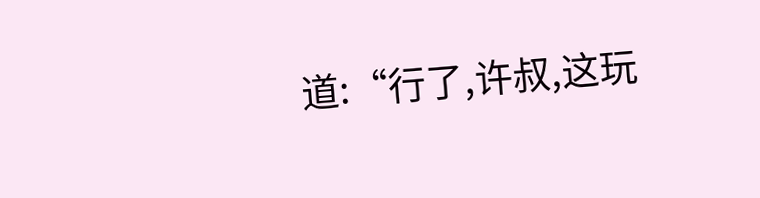道:“行了,许叔,这玩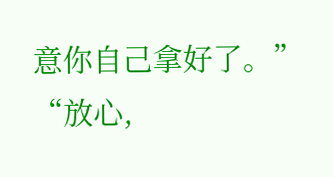意你自己拿好了。”
“放心,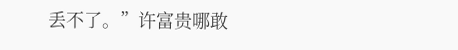丢不了。”许富贵哪敢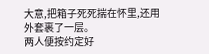大意,把箱子死死揣在怀里,还用外套裹了一层。
两人便按约定好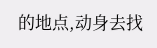的地点,动身去找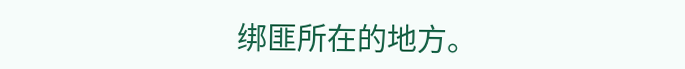绑匪所在的地方。